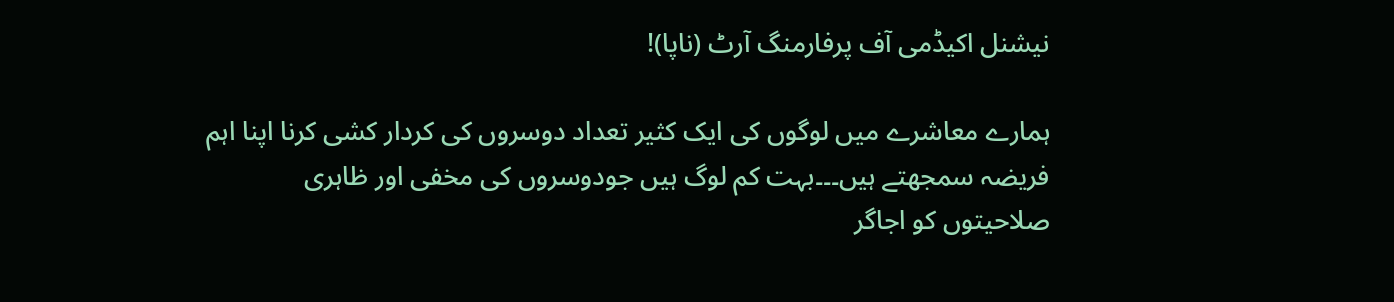نیشنل اکیڈمی آف پرفارمنگ آرٹ (ناپا)!

ہمارے معاشرے میں لوگوں کی ایک کثیر تعداد دوسروں کی کردار کشی کرنا اپنا اہم فریضہ سمجھتے ہیں۔۔۔بہت کم لوگ ہیں جودوسروں کی مخفی اور ظاہری صلاحیتوں کو اجاگر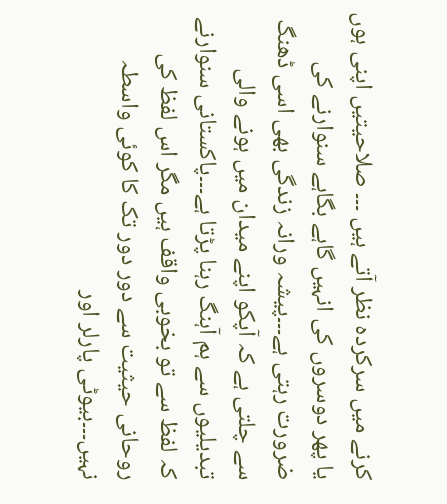کرنے میں سرکردہ نظر آتے ہیں ۔۔۔ صلاحیتیں اپنی ہوں یا پھر دوسروں کی انہیں گاہے بگاہے سنوارنے کی ضرورت رہتی ہے۔۔۔پیشہ ورانہ زندگی بھی اسی ڈھنگ سے چلتی ہے کہ آپکو اپنے میدان میں ہونے والی تبدیلیوں سے ہم آہنگ رہنا پڑتا ہے۔۔۔پاکستانی سنوارنے کہ لفظ سے تو بخوبی واقف ہیں مگر اس لفظ کی روحانی حیثیت سے دور دور تک کا کوئی واسطہ نہیں۔۔۔بیوٹی پارلر اور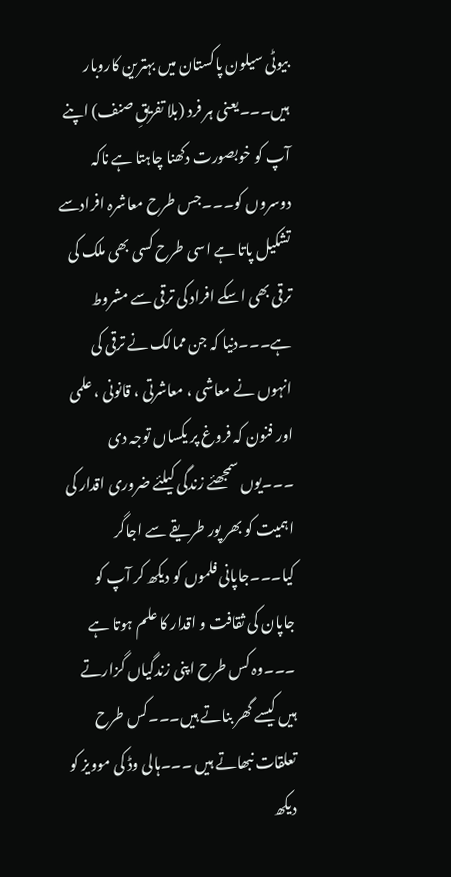بیوٹی سیلون پاکستان میں بہترین کاروبار ہیں۔۔۔یعنی ہر فرد (بلا تفریقِ صنف) اپنے آپ کو خوبصورت دکھنا چاہتا ہے ناکہ دوسروں کو۔۔۔جس طرح معاشرہ افرادسے تشکیل پاتا ہے اسی طرح کسی بھی ملک کی ترقی بھی اسکے افراد کی ترقی سے مشروط ہے۔۔۔دنیا کہ جن ممالک نے ترقی کی انہوں نے معاشی ، معاشرتی ، قانونی ، علمی اور فنون کہ فروغ پر یکساں توجہ دی ۔۔۔یوں سمجھئے زندگی کیلئے ضروری اقدار کی اہمیت کو بھر پور طریقے سے اجاگر کیا۔۔۔جاپانی فلموں کو دیکھ کر آپ کو جاپان کی ثقافت و اقدار کا علم ہوتا ہے ۔۔۔وہ کس طرح اپنی زندگیاں گزارتے ہیں کیسے گھر بناتے ہیں۔۔۔کس طرح تعلقات نبھاتے ہیں ۔۔۔ہالی وڈ کی موویز کو دیکھ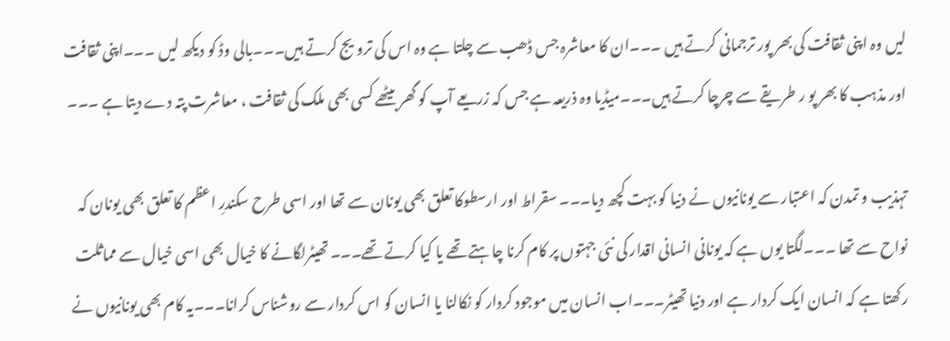لیں وہ اپنی ثقافت کی بھر پور ترجمانی کرتے ہیں ۔۔۔ان کا معاشرہ جس ڈھب سے چلتا ہے وہ اس کی ترویج کرتے ہیں۔۔۔بالی وڈ کو دیکھ لیں ۔۔۔اپنی ثقافت اور مذہب کا بھر پو ر طریقے سے چرچا کرتے ہیں۔۔۔میڈیا وہ ذریعہ ہے جس کہ زریعے آپ کو گھر بیٹھے کسی بھی ملک کی ثقافت ، معاشرت پتہ دے دیتا ہے ۔۔۔

تہذیب و تمدن کہ اعتبار سے یونانیوں نے دنیا کو بہت کچھ دیا۔۔۔ سقراط اور ارسطوکا تعلق بھی یونان سے تھا اور اسی طرح سکندرِ اعظم کا تعلق بھی یونان کہ نواح سے تھا ۔۔۔لگتا یوں ہے کہ یونانی انسانی اقدار کی نئی جہتوں پر کام کرنا چاہتے تھے یا کیا کرتے تھے۔۔۔ تھیٹرلگانے کا خیال بھی اسی خیال سے مماثلت رکھتا ہے کہ انسان ایک کردار ہے اور دنیا تھیٹر۔۔۔اب انسان میں موجود کردار کو نکالنا یا انسان کو اس کردار سے روشناس کرانا۔۔۔یہ کام بھی یونانیوں نے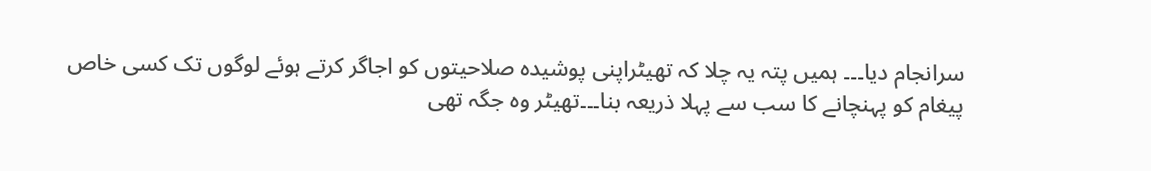سرانجام دیا۔۔۔ ہمیں پتہ یہ چلا کہ تھیٹراپنی پوشیدہ صلاحیتوں کو اجاگر کرتے ہوئے لوگوں تک کسی خاص پیغام کو پہنچانے کا سب سے پہلا ذریعہ بنا۔۔۔تھیٹر وہ جگہ تھی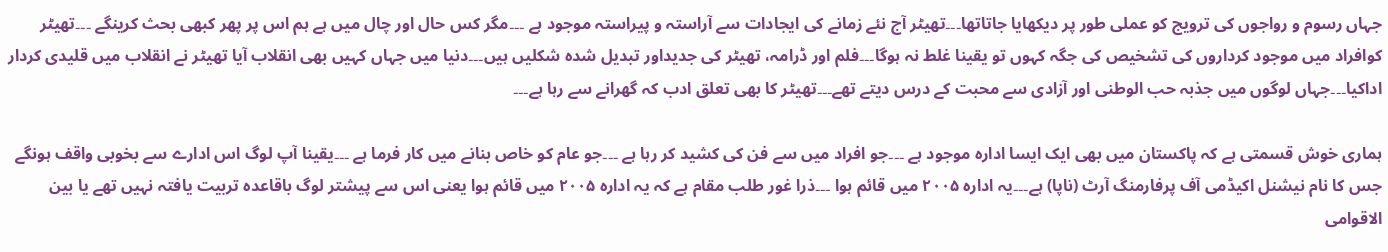جہاں رسوم و رواجوں کی ترویج کو عملی طور پر دیکھایا جاتاتھا۔۔۔تھیٹر آج نئے زمانے کی ایجادات سے آراستہ و پیراستہ موجود ہے ۔۔۔مگر کس حال اور چال میں ہے ہم اس پر پھر کبھی بحث کرینگے ۔۔۔تھیٹر کوافراد میں موجود کرداروں کی تشخیص کی جگہ کہوں تو یقینا غلط نہ ہوگا۔۔۔فلم اور ڈرامہ، تھیٹر کی جدیداور تبدیل شدہ شکلیں ہیں۔۔۔دنیا میں جہاں کہیں بھی انقلاب آیا تھیٹر نے انقلاب میں قلیدی کردار اداکیا۔۔۔جہاں لوگوں میں جذبہ حب الوطنی اور آزادی سے محبت کے درس دیتے تھے۔۔۔تھیٹر کا بھی تعلق ادب کہ گھرانے سے رہا ہے۔۔۔

ہماری خوش قسمتی ہے کہ پاکستان میں بھی ایک ایسا ادارہ موجود ہے ۔۔۔جو افراد میں سے فن کی کشید کر رہا ہے ۔۔۔جو عام کو خاص بنانے میں کار فرما ہے ۔۔۔یقینا آپ لوگ اس ادارے سے بخوبی واقف ہونگے جس کا نام نیشنل اکیڈمی آف پرفارمنگ آرٹ (ناپا) ہے۔۔۔یہ ادارہ ۲۰۰۵ میں قائم ہوا ۔۔۔ذرا غور طلب مقام ہے کہ یہ ادارہ ۲۰۰۵ میں قائم ہوا یعنی اس سے پیشتر لوگ باقاعدہ تربیت یافتہ نہیں تھے یا بین الاقوامی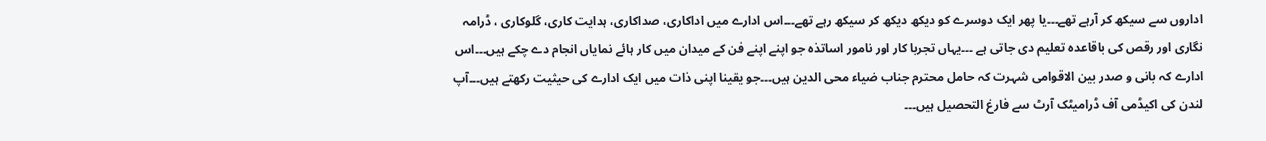اداروں سے سیکھ کر آرہے تھے۔۔۔یا پھر ایک دوسرے کو دیکھ دیکھ کر سیکھ رہے تھے۔۔۔اس ادارے میں اداکاری، صداکاری، ہدایت کاری، گلوکاری ، ڈرامہ نگاری اور رقص کی باقاعدہ تعلیم دی جاتی ہے ۔۔۔یہاں تجربا کار اور نامور اساتذہ جو اپنے اپنے فن کے میدان میں کار ہائے نمایاں انجام دے چکے ہیں۔۔۔اس ادارے کہ بانی و صدر بین الاقوامی شہرت کہ حامل محترم جناب ضیاء محی الدین ہیں۔۔۔جو یقینا اپنی ذات میں ایک ادارے کی حیثیت رکھتے ہیں۔۔۔آپ لندن کی اکیڈمی آف ڈرامیٹک آرٹ سے فارغ التحصیل ہیں۔۔۔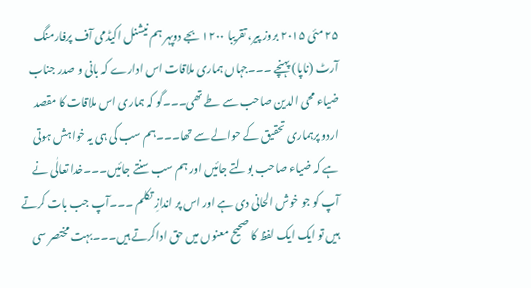۲۵ مئی ۲۰۱۵ بروز پیر، تقریبا ۱۲۰۰ بجے دوپہر ہم نیشنل اکیڈمی آف پرفارمنگ آرٹ (ناپا) پہنچے ۔۔۔جہاں ہماری ملاقات اس ادارے کہ بانی و صدر جناب ضیاء محی الدین صاحب سے طے تھی۔۔۔گو کہ ہماری اس ملاقات کا مقصد اردو پرہماری تحقیق کے حوالے سے تھا۔۔۔ہم سب کی ہی یہ خواہش ہوتی ہے کہ ضیاء صاحب بولتے جائیں اور ہم سب سنتے جائیں۔۔۔خدا تعالٰی نے آپ کو جو خوش الحانی دی ہے اور اس پر اندازِ تکلم ۔۔۔آپ جب بات کرتے ہیں تو ایک ایک لفظ کا صحیح معنوں میں حق اداکرتے ہیں۔۔۔بہت مختصر سی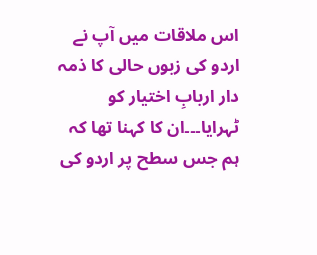اس ملاقات میں آپ نے اردو کی زبوں حالی کا ذمہ دار اربابِ اختیار کو ٹہرایا۔۔۔ان کا کہنا تھا کہ ہم جس سطح پر اردو کی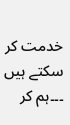خدمت کر سکتے ہیں ۔۔۔ہم کر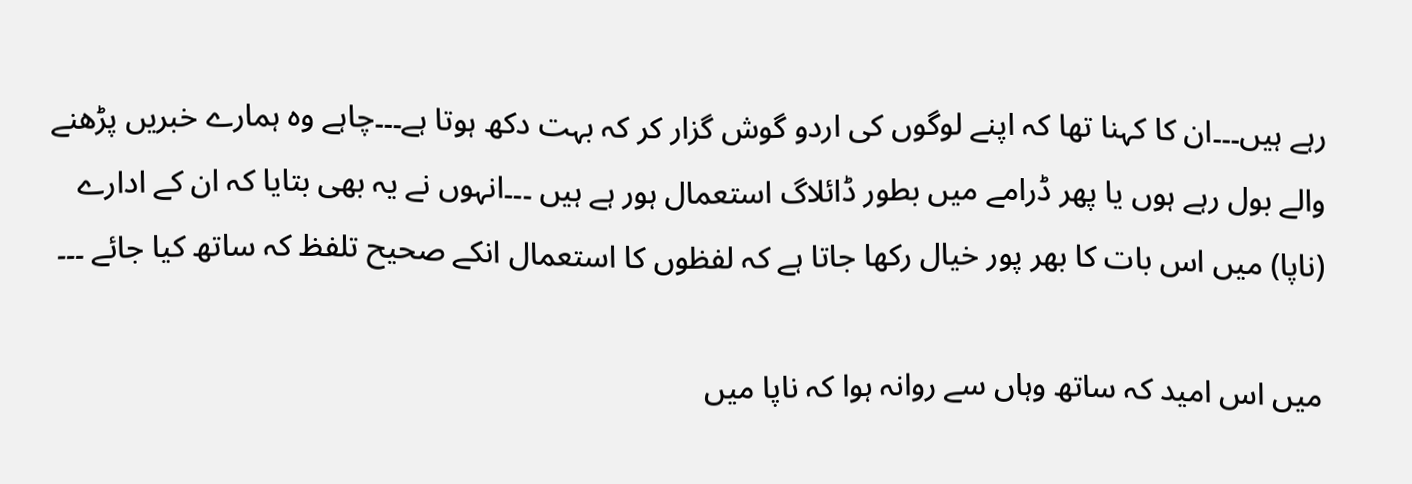رہے ہیں۔۔۔ان کا کہنا تھا کہ اپنے لوگوں کی اردو گوش گزار کر کہ بہت دکھ ہوتا ہے۔۔۔چاہے وہ ہمارے خبریں پڑھنے والے بول رہے ہوں یا پھر ڈرامے میں بطور ڈائلاگ استعمال ہور ہے ہیں ۔۔۔انہوں نے یہ بھی بتایا کہ ان کے ادارے (ناپا) میں اس بات کا بھر پور خیال رکھا جاتا ہے کہ لفظوں کا استعمال انکے صحیح تلفظ کہ ساتھ کیا جائے ۔۔۔

میں اس امید کہ ساتھ وہاں سے روانہ ہوا کہ ناپا میں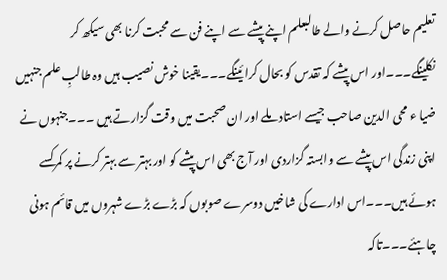تعلیم حاصل کرنے والے طالبعلم اپنے پیشے سے اپنے فن سے محبت کرنا بھی سیکھ کر نکلینگے۔۔۔اور اس پیشے کہ تقدس کو بحال کرائینگے۔۔۔یقینا خوش نصیب ہیں وہ طالبِ علم جنہیں ضیا ء محی الدین صاحب جیسے استاد ملے اور ان صحبت میں وقت گزارتے ہیں ۔۔۔جنہوں نے اپنی زندگی اس پیشے سے وابستہ گزاردی اور آج بھی اس پیشے کو اور بہتر سے بہتر کرنے پر کمر کسے ہوئے ہیں۔۔۔اس ادارے کی شاخیں دوسرے صوبوں کہ بڑے بڑے شہروں میں قائم ہونی چاہئے۔۔۔تاکہ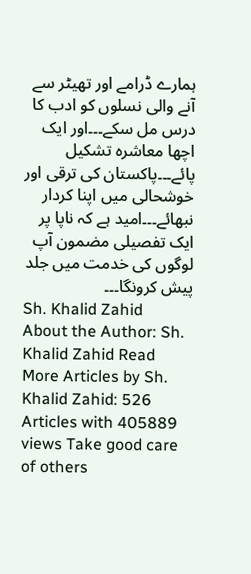ہمارے ڈرامے اور تھیٹر سے آنے والی نسلوں کو ادب کا درس مل سکے۔۔۔اور ایک اچھا معاشرہ تشکیل پائے۔۔۔پاکستان کی ترقی اور خوشحالی میں اپنا کردار نبھائے۔۔۔امید ہے کہ ناپا پر ایک تفصیلی مضمون آپ لوگوں کی خدمت میں جلد پیش کرونگا۔۔۔
Sh. Khalid Zahid
About the Author: Sh. Khalid Zahid Read More Articles by Sh. Khalid Zahid: 526 Articles with 405889 views Take good care of others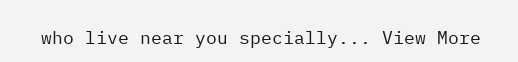who live near you specially... View More